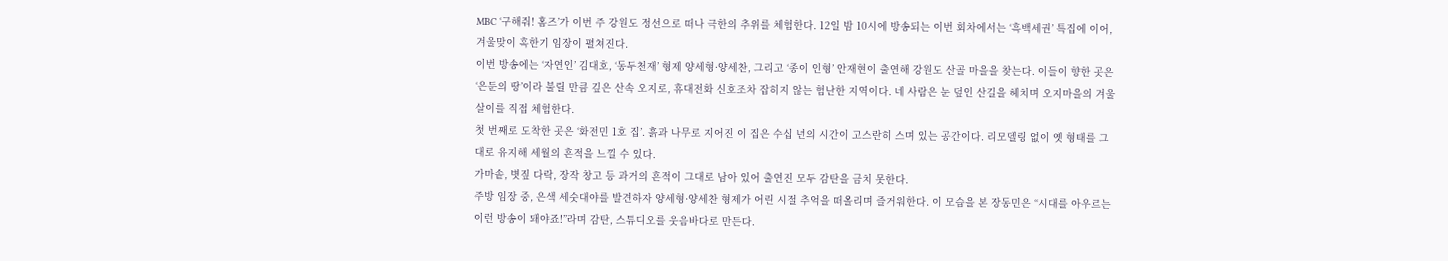MBC ‘구해줘! 홈즈’가 이번 주 강원도 정선으로 떠나 극한의 추위를 체험한다. 12일 밤 10시에 방송되는 이번 회차에서는 ‘흑백세권’ 특집에 이어, 겨울맞이 혹한기 임장이 펼쳐진다.
이번 방송에는 ‘자연인’ 김대호, ‘동두천재’ 형제 양세형·양세찬, 그리고 ‘종이 인형’ 안재현이 출연해 강원도 산골 마을을 찾는다. 이들이 향한 곳은 ‘은둔의 땅’이라 불릴 만큼 깊은 산속 오지로, 휴대전화 신호조차 잡히지 않는 험난한 지역이다. 네 사람은 눈 덮인 산길을 헤치며 오지마을의 겨울살이를 직접 체험한다.
첫 번째로 도착한 곳은 ‘화전민 1호 집’. 흙과 나무로 지어진 이 집은 수십 년의 시간이 고스란히 스며 있는 공간이다. 리모델링 없이 옛 형태를 그대로 유지해 세월의 흔적을 느낄 수 있다.
가마솥, 볏짚 다락, 장작 창고 등 과거의 흔적이 그대로 남아 있어 출연진 모두 감탄을 금치 못한다.
주방 임장 중, 은색 세숫대야를 발견하자 양세형·양세찬 형제가 어린 시절 추억을 떠올리며 즐거워한다. 이 모습을 본 장동민은 “시대를 아우르는 이런 방송이 돼야죠!”라며 감탄, 스튜디오를 웃음바다로 만든다.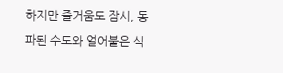하지만 즐거움도 잠시, 동파된 수도와 얼어붙은 식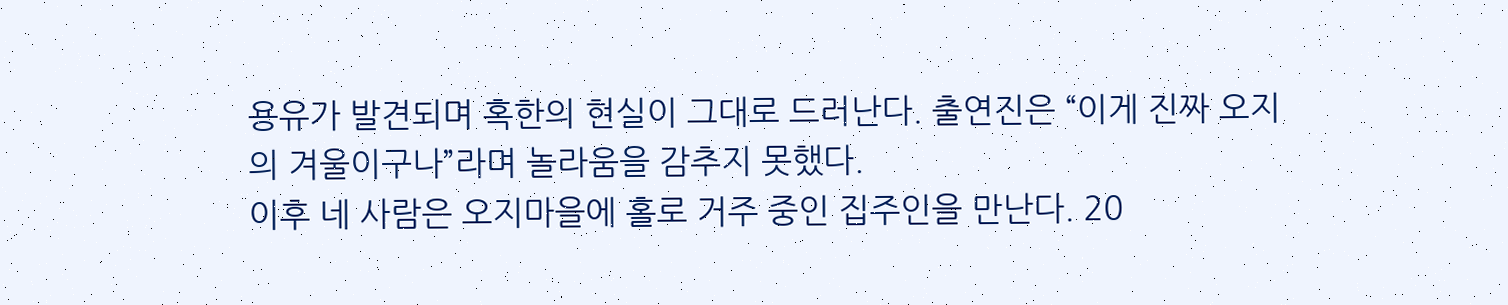용유가 발견되며 혹한의 현실이 그대로 드러난다. 출연진은 “이게 진짜 오지의 겨울이구나”라며 놀라움을 감추지 못했다.
이후 네 사람은 오지마을에 홀로 거주 중인 집주인을 만난다. 20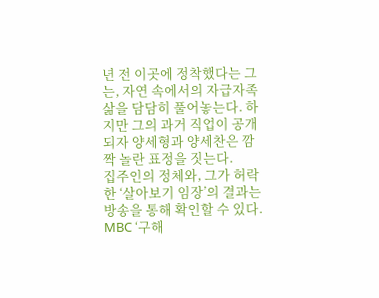년 전 이곳에 정착했다는 그는, 자연 속에서의 자급자족 삶을 담담히 풀어놓는다. 하지만 그의 과거 직업이 공개되자 양세형과 양세찬은 깜짝 놀란 표정을 짓는다.
집주인의 정체와, 그가 허락한 ‘살아보기 임장’의 결과는 방송을 통해 확인할 수 있다.
MBC ‘구해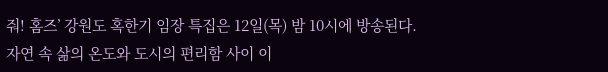줘! 홈즈’ 강원도 혹한기 임장 특집은 12일(목) 밤 10시에 방송된다.
자연 속 삶의 온도와 도시의 편리함 사이 이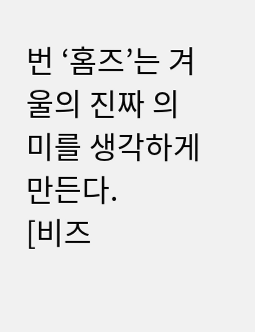번 ‘홈즈’는 겨울의 진짜 의미를 생각하게 만든다.
[비즈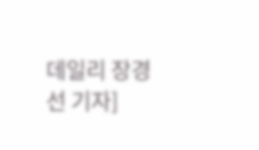데일리 장경선 기자]